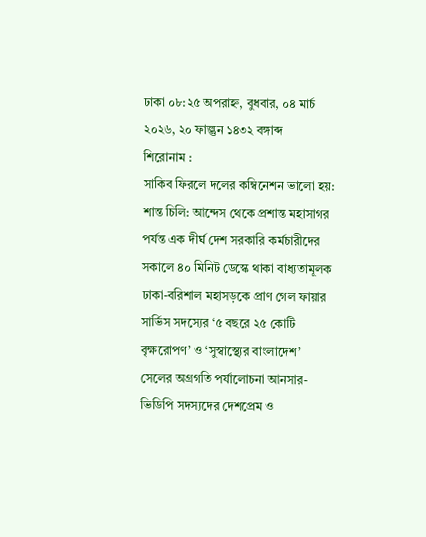ঢাকা ০৮:২৫ অপরাহ্ন, বুধবার, ০৪ মার্চ ২০২৬, ২০ ফাল্গুন ১৪৩২ বঙ্গাব্দ
শিরোনাম :
সাকিব ফিরলে দলের কম্বিনেশন ভালো হয়: শান্ত চিলি: আন্দেস থেকে প্রশান্ত মহাসাগর পর্যন্ত এক দীর্ঘ দেশ সরকারি কর্মচারীদের সকালে ৪০ মিনিট ডেস্কে থাকা বাধ্যতামূলক ঢাকা-বরিশাল মহাসড়কে প্রাণ গেল ফায়ার সার্ভিস সদস্যের ‘৫ বছরে ২৫ কোটি বৃক্ষরোপণ’ ও ‘সুস্বাস্থ্যের বাংলাদেশ’ সেলের অগ্রগতি পর্যালোচনা আনসার-ভিডিপি সদস্যদের দেশপ্রেম ও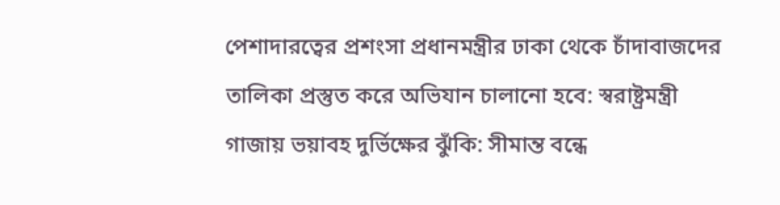পেশাদারত্বের প্রশংসা প্রধানমন্ত্রীর ঢাকা থেকে চাঁদাবাজদের তালিকা প্রস্তুত করে অভিযান চালানো হবে: স্বরাষ্ট্রমন্ত্রী গাজায় ভয়াবহ দুর্ভিক্ষের ঝুঁকি: সীমান্ত বন্ধে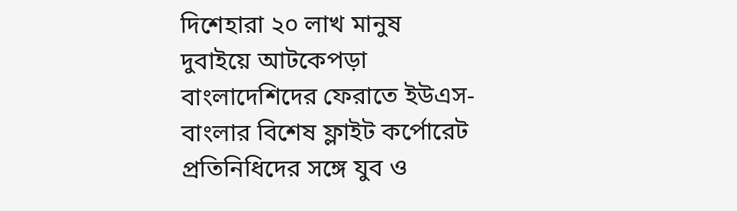দিশেহারা ২০ লাখ মানুষ দুবাইয়ে আটকেপড়া বাংলাদেশিদের ফেরাতে ইউএস-বাংলার বিশেষ ফ্লাইট কর্পোরেট প্রতিনিধিদের সঙ্গে যুব ও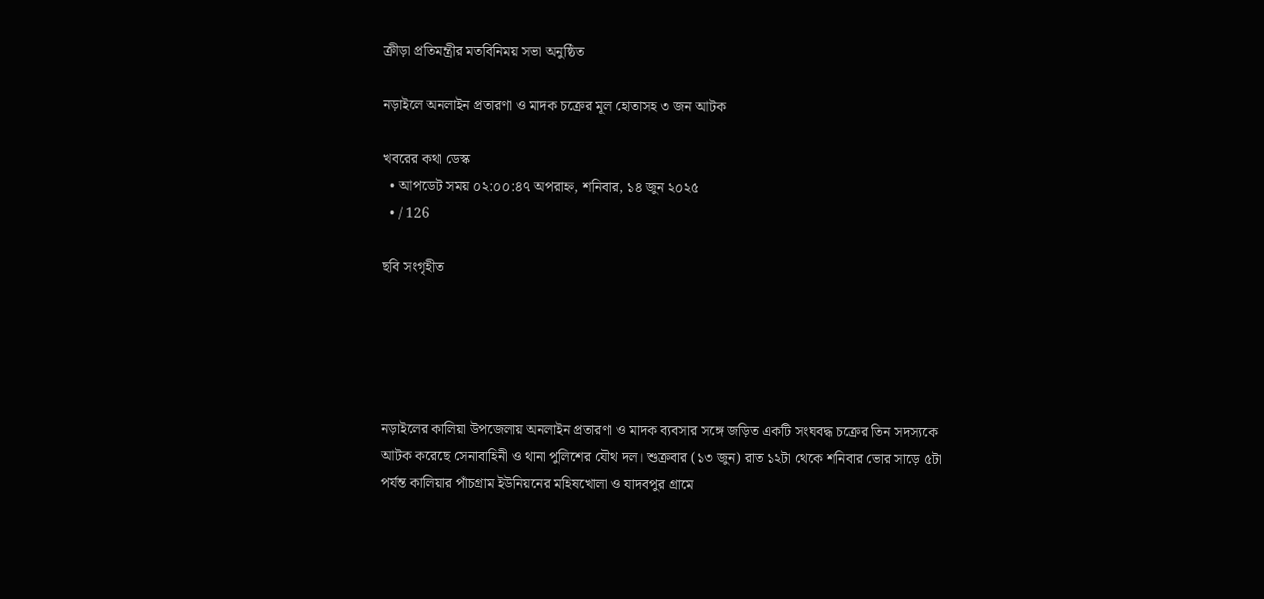ক্রীড়া প্রতিমন্ত্রীর মতবিনিময় সভা অনুষ্ঠিত

নড়াইলে অনলাইন প্রতারণা ও মাদক চক্রের মূল হোতাসহ ৩ জন আটক

খবরের কথা ডেস্ক
  • আপডেট সময় ০২:০০:৪৭ অপরাহ্ন, শনিবার, ১৪ জুন ২০২৫
  • / 126

ছবি সংগৃহীত





নড়াইলের কালিয়া উপজেলায় অনলাইন প্রতারণা ও মাদক ব্যবসার সঙ্গে জড়িত একটি সংঘবদ্ধ চক্রের তিন সদস্যকে আটক করেছে সেনাবাহিনী ও থানা পুলিশের যৌথ দল। শুক্রবার (১৩ জুন) রাত ১২টা থেকে শনিবার ভোর সাড়ে ৫টা পর্যন্ত কালিয়ার পাঁচগ্রাম ইউনিয়নের মহিষখোলা ও যাদবপুর গ্রামে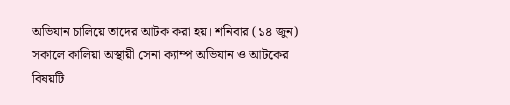অভিযান চালিয়ে তাদের আটক করা হয়। শনিবার (১৪ জুন) সকালে কালিয়া অস্থায়ী সেনা ক্যাম্প অভিযান ও আটকের বিষয়টি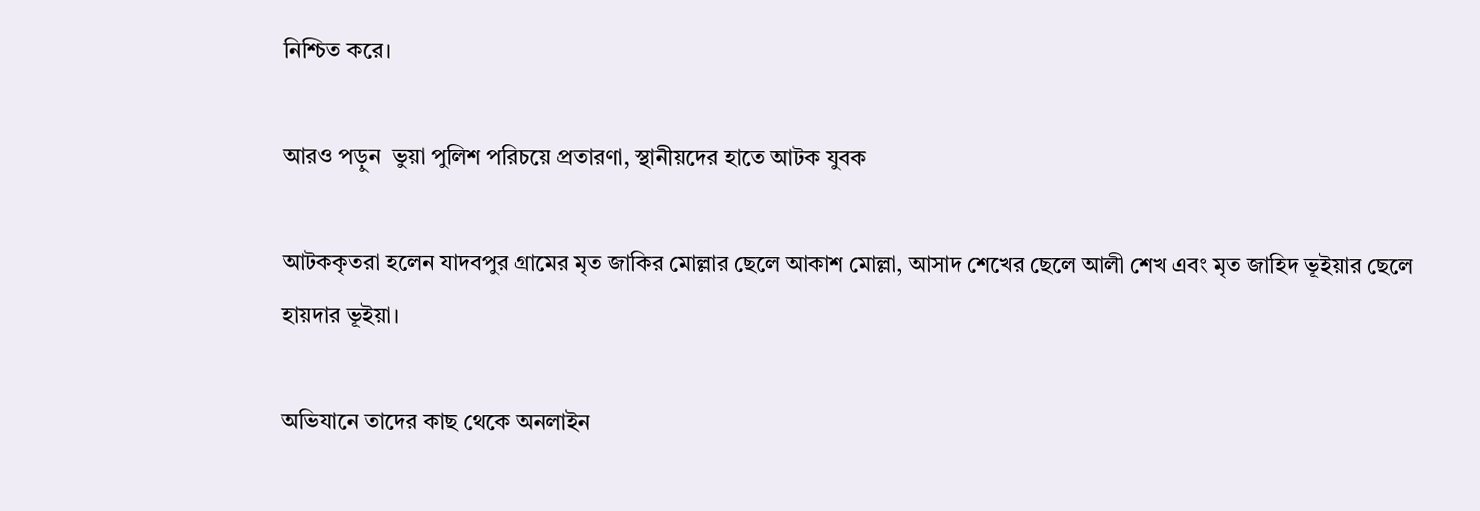নিশ্চিত করে।

আরও পড়ুন  ভুয়া পুলিশ পরিচয়ে প্রতারণা, স্থানীয়দের হাতে আটক যুবক

আটককৃতরা হলেন যাদবপুর গ্রামের মৃত জাকির মোল্লার ছেলে আকাশ মোল্লা, আসাদ শেখের ছেলে আলী শেখ এবং মৃত জাহিদ ভূইয়ার ছেলে হায়দার ভূইয়া।

অভিযানে তাদের কাছ থেকে অনলাইন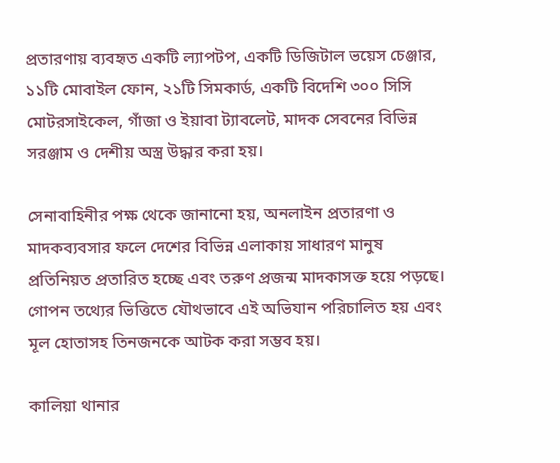প্রতারণায় ব্যবহৃত একটি ল্যাপটপ, একটি ডিজিটাল ভয়েস চেঞ্জার, ১১টি মোবাইল ফোন, ২১টি সিমকার্ড, একটি বিদেশি ৩০০ সিসি মোটরসাইকেল, গাঁজা ও ইয়াবা ট্যাবলেট, মাদক সেবনের বিভিন্ন সরঞ্জাম ও দেশীয় অস্ত্র উদ্ধার করা হয়।

সেনাবাহিনীর পক্ষ থেকে জানানো হয়, অনলাইন প্রতারণা ও মাদকব্যবসার ফলে দেশের বিভিন্ন এলাকায় সাধারণ মানুষ প্রতিনিয়ত প্রতারিত হচ্ছে এবং তরুণ প্রজন্ম মাদকাসক্ত হয়ে পড়ছে। গোপন তথ্যের ভিত্তিতে যৌথভাবে এই অভিযান পরিচালিত হয় এবং মূল হোতাসহ তিনজনকে আটক করা সম্ভব হয়।

কালিয়া থানার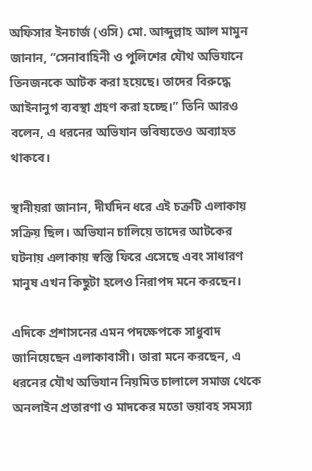অফিসার ইনচার্জ (ওসি) মো. আব্দুল্লাহ আল মামুন জানান, “সেনাবাহিনী ও পুলিশের যৌথ অভিযানে তিনজনকে আটক করা হয়েছে। তাদের বিরুদ্ধে আইনানুগ ব্যবস্থা গ্রহণ করা হচ্ছে।” তিনি আরও বলেন, এ ধরনের অভিযান ভবিষ্যতেও অব্যাহত থাকবে।

স্থানীয়রা জানান, দীর্ঘদিন ধরে এই চক্রটি এলাকায় সক্রিয় ছিল। অভিযান চালিয়ে তাদের আটকের ঘটনায় এলাকায় স্বস্তি ফিরে এসেছে এবং সাধারণ মানুষ এখন কিছুটা হলেও নিরাপদ মনে করছেন।

এদিকে প্রশাসনের এমন পদক্ষেপকে সাধুবাদ জানিয়েছেন এলাকাবাসী। তারা মনে করছেন, এ ধরনের যৌথ অভিযান নিয়মিত চালালে সমাজ থেকে অনলাইন প্রতারণা ও মাদকের মতো ভয়াবহ সমস্যা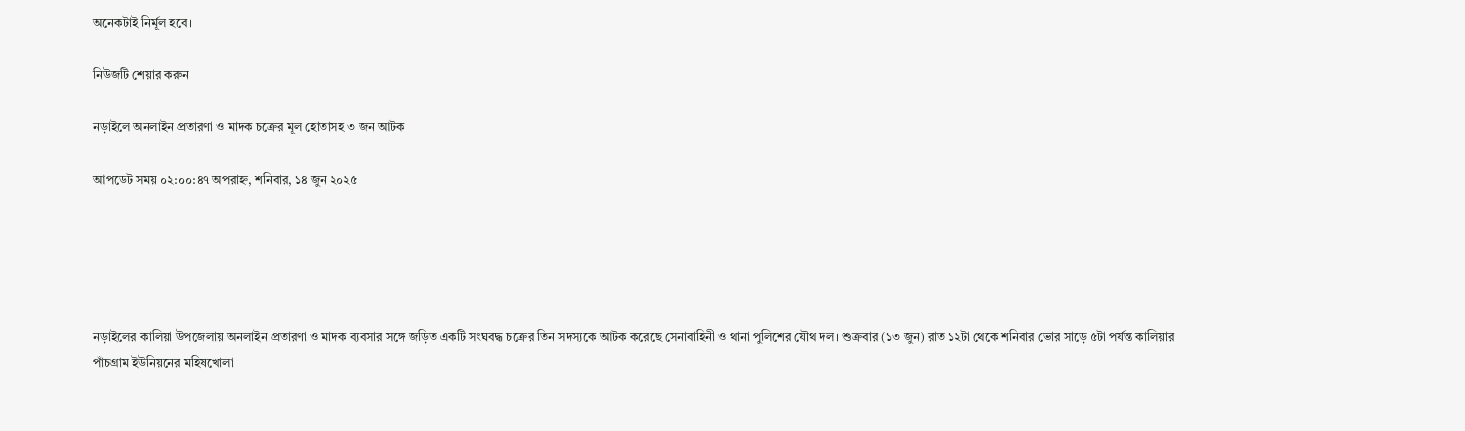অনেকটাই নির্মূল হবে।

নিউজটি শেয়ার করুন

নড়াইলে অনলাইন প্রতারণা ও মাদক চক্রের মূল হোতাসহ ৩ জন আটক

আপডেট সময় ০২:০০:৪৭ অপরাহ্ন, শনিবার, ১৪ জুন ২০২৫





নড়াইলের কালিয়া উপজেলায় অনলাইন প্রতারণা ও মাদক ব্যবসার সঙ্গে জড়িত একটি সংঘবদ্ধ চক্রের তিন সদস্যকে আটক করেছে সেনাবাহিনী ও থানা পুলিশের যৌথ দল। শুক্রবার (১৩ জুন) রাত ১২টা থেকে শনিবার ভোর সাড়ে ৫টা পর্যন্ত কালিয়ার পাঁচগ্রাম ইউনিয়নের মহিষখোলা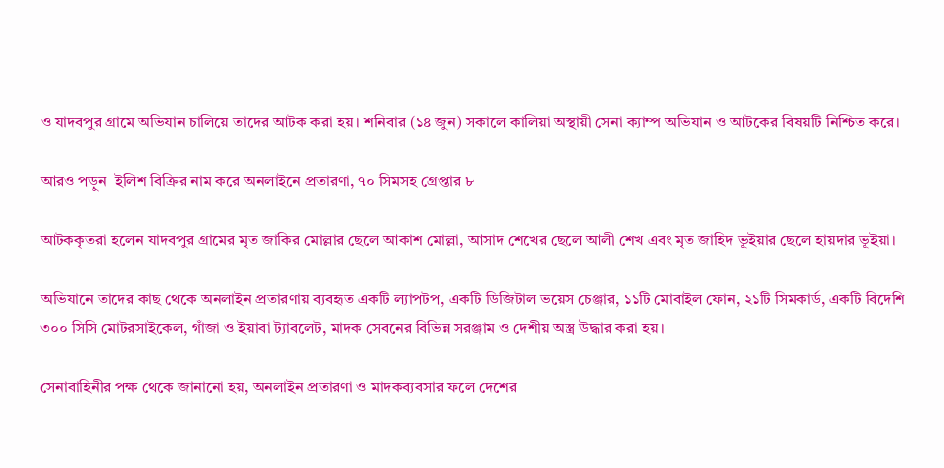ও যাদবপুর গ্রামে অভিযান চালিয়ে তাদের আটক করা হয়। শনিবার (১৪ জুন) সকালে কালিয়া অস্থায়ী সেনা ক্যাম্প অভিযান ও আটকের বিষয়টি নিশ্চিত করে।

আরও পড়ুন  ইলিশ বিক্রির নাম করে অনলাইনে প্রতারণা, ৭০ সিমসহ গ্রেপ্তার ৮

আটককৃতরা হলেন যাদবপুর গ্রামের মৃত জাকির মোল্লার ছেলে আকাশ মোল্লা, আসাদ শেখের ছেলে আলী শেখ এবং মৃত জাহিদ ভূইয়ার ছেলে হায়দার ভূইয়া।

অভিযানে তাদের কাছ থেকে অনলাইন প্রতারণায় ব্যবহৃত একটি ল্যাপটপ, একটি ডিজিটাল ভয়েস চেঞ্জার, ১১টি মোবাইল ফোন, ২১টি সিমকার্ড, একটি বিদেশি ৩০০ সিসি মোটরসাইকেল, গাঁজা ও ইয়াবা ট্যাবলেট, মাদক সেবনের বিভিন্ন সরঞ্জাম ও দেশীয় অস্ত্র উদ্ধার করা হয়।

সেনাবাহিনীর পক্ষ থেকে জানানো হয়, অনলাইন প্রতারণা ও মাদকব্যবসার ফলে দেশের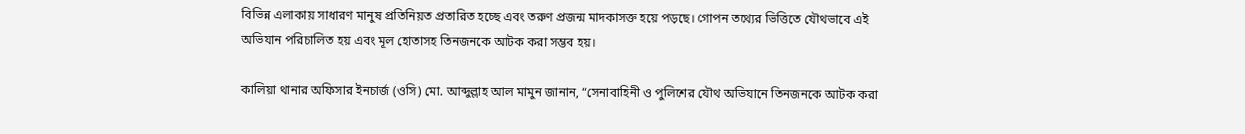বিভিন্ন এলাকায় সাধারণ মানুষ প্রতিনিয়ত প্রতারিত হচ্ছে এবং তরুণ প্রজন্ম মাদকাসক্ত হয়ে পড়ছে। গোপন তথ্যের ভিত্তিতে যৌথভাবে এই অভিযান পরিচালিত হয় এবং মূল হোতাসহ তিনজনকে আটক করা সম্ভব হয়।

কালিয়া থানার অফিসার ইনচার্জ (ওসি) মো. আব্দুল্লাহ আল মামুন জানান, “সেনাবাহিনী ও পুলিশের যৌথ অভিযানে তিনজনকে আটক করা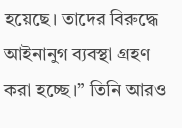হয়েছে। তাদের বিরুদ্ধে আইনানুগ ব্যবস্থা গ্রহণ করা হচ্ছে।” তিনি আরও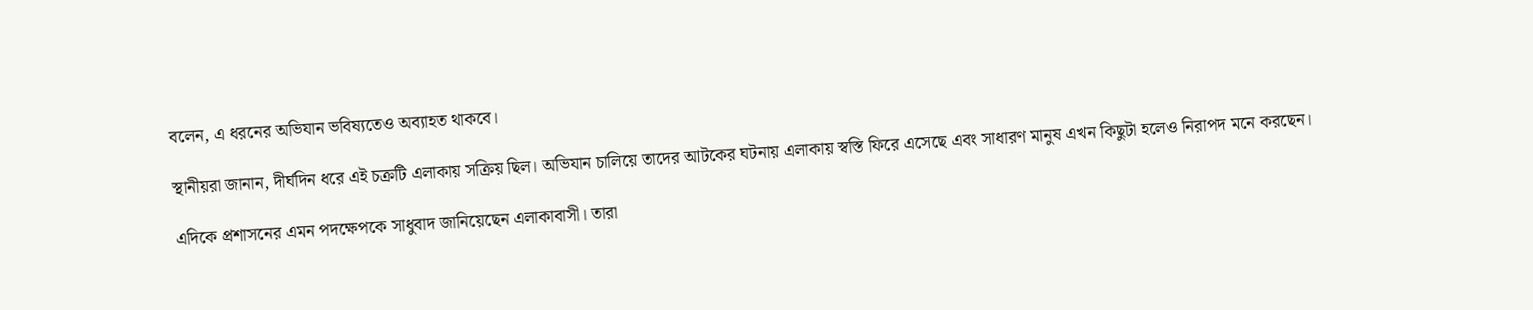বলেন, এ ধরনের অভিযান ভবিষ্যতেও অব্যাহত থাকবে।

স্থানীয়রা জানান, দীর্ঘদিন ধরে এই চক্রটি এলাকায় সক্রিয় ছিল। অভিযান চালিয়ে তাদের আটকের ঘটনায় এলাকায় স্বস্তি ফিরে এসেছে এবং সাধারণ মানুষ এখন কিছুটা হলেও নিরাপদ মনে করছেন।

এদিকে প্রশাসনের এমন পদক্ষেপকে সাধুবাদ জানিয়েছেন এলাকাবাসী। তারা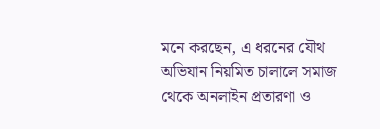মনে করছেন, এ ধরনের যৌথ অভিযান নিয়মিত চালালে সমাজ থেকে অনলাইন প্রতারণা ও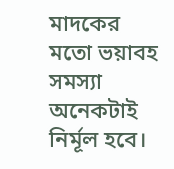মাদকের মতো ভয়াবহ সমস্যা অনেকটাই নির্মূল হবে।